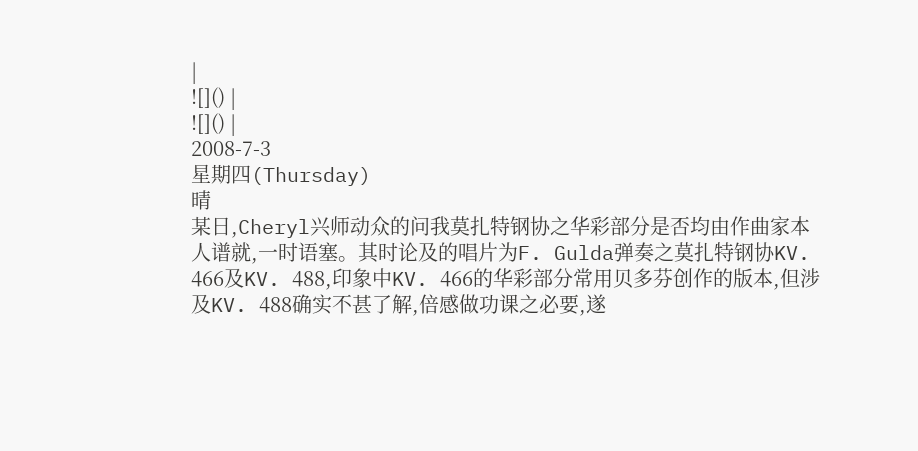|
![]() |
![]() |
2008-7-3
星期四(Thursday)
晴
某日,Cheryl兴师动众的问我莫扎特钢协之华彩部分是否均由作曲家本人谱就,一时语塞。其时论及的唱片为F. Gulda弹奏之莫扎特钢协KV. 466及KV. 488,印象中KV. 466的华彩部分常用贝多芬创作的版本,但涉及KV. 488确实不甚了解,倍感做功课之必要,遂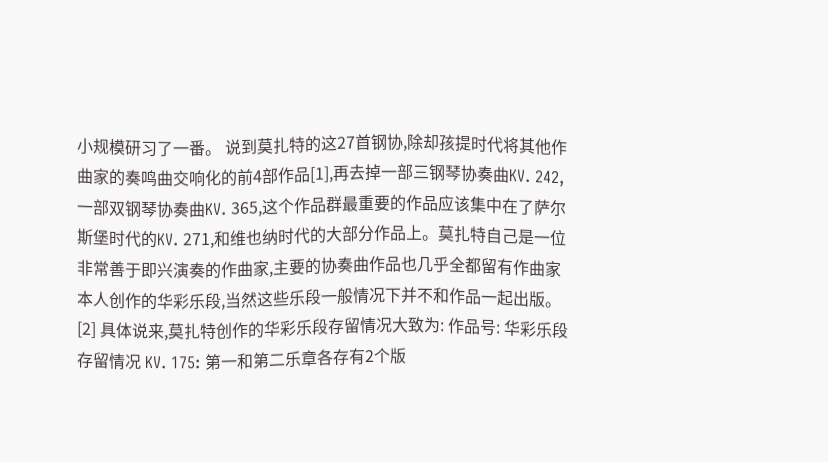小规模研习了一番。 说到莫扎特的这27首钢协,除却孩提时代将其他作曲家的奏鸣曲交响化的前4部作品[1],再去掉一部三钢琴协奏曲KV. 242,一部双钢琴协奏曲KV. 365,这个作品群最重要的作品应该集中在了萨尔斯堡时代的KV. 271,和维也纳时代的大部分作品上。莫扎特自己是一位非常善于即兴演奏的作曲家,主要的协奏曲作品也几乎全都留有作曲家本人创作的华彩乐段,当然这些乐段一般情况下并不和作品一起出版。[2] 具体说来,莫扎特创作的华彩乐段存留情况大致为: 作品号: 华彩乐段存留情况 KV. 175: 第一和第二乐章各存有2个版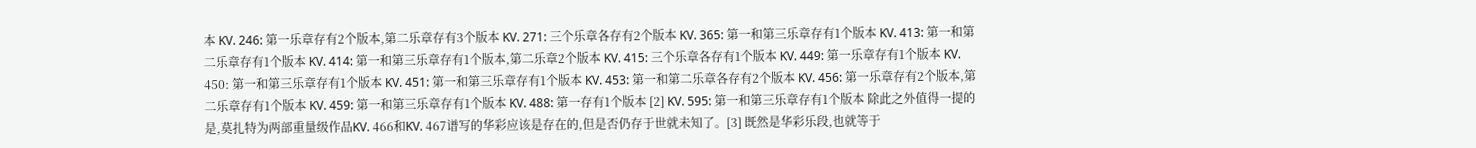本 KV. 246: 第一乐章存有2个版本,第二乐章存有3个版本 KV. 271: 三个乐章各存有2个版本 KV. 365: 第一和第三乐章存有1个版本 KV. 413: 第一和第二乐章存有1个版本 KV. 414: 第一和第三乐章存有1个版本,第二乐章2个版本 KV. 415: 三个乐章各存有1个版本 KV. 449: 第一乐章存有1个版本 KV. 450: 第一和第三乐章存有1个版本 KV. 451: 第一和第三乐章存有1个版本 KV. 453: 第一和第二乐章各存有2个版本 KV. 456: 第一乐章存有2个版本,第二乐章存有1个版本 KV. 459: 第一和第三乐章存有1个版本 KV. 488: 第一存有1个版本 [2] KV. 595: 第一和第三乐章存有1个版本 除此之外值得一提的是,莫扎特为两部重量级作品KV. 466和KV. 467谱写的华彩应该是存在的,但是否仍存于世就未知了。[3] 既然是华彩乐段,也就等于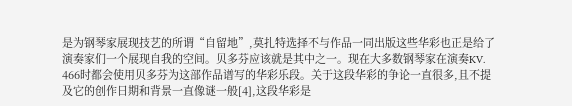是为钢琴家展现技艺的所谓“自留地”,莫扎特选择不与作品一同出版这些华彩也正是给了演奏家们一个展现自我的空间。贝多芬应该就是其中之一。现在大多数钢琴家在演奏KV. 466时都会使用贝多芬为这部作品谱写的华彩乐段。关于这段华彩的争论一直很多,且不提及它的创作日期和背景一直像谜一般[4],这段华彩是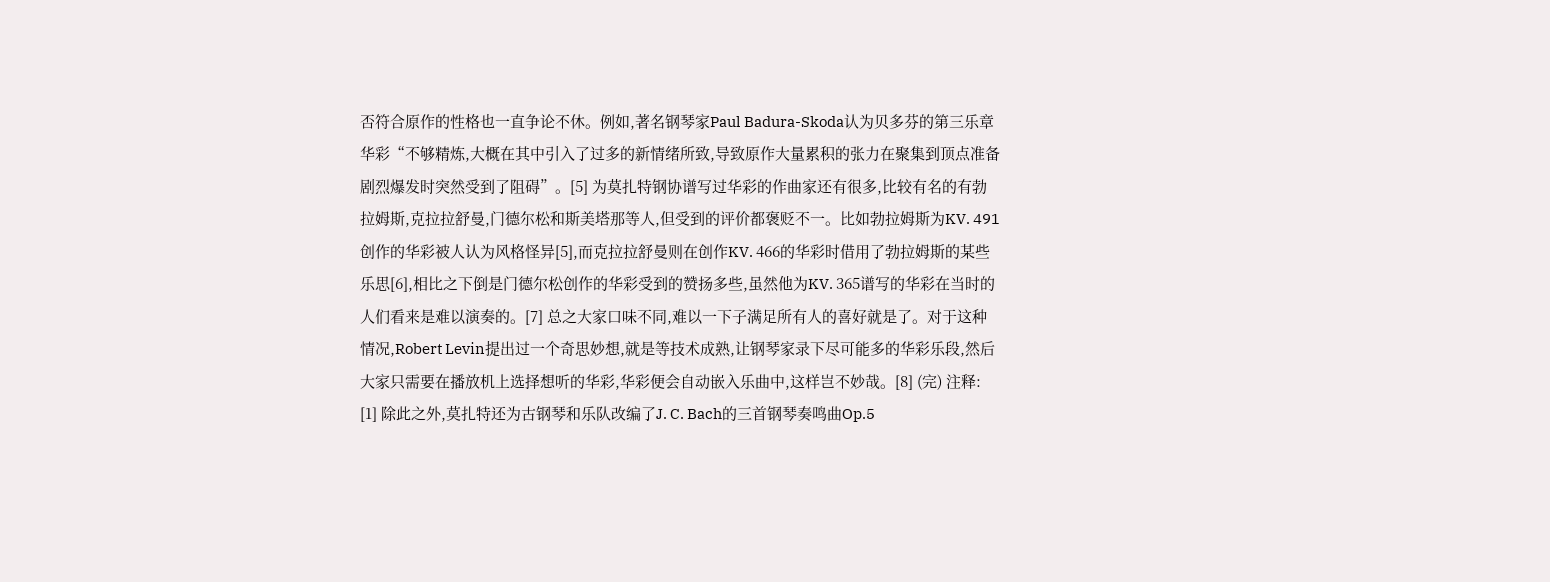否符合原作的性格也一直争论不休。例如,著名钢琴家Paul Badura-Skoda认为贝多芬的第三乐章华彩“不够精炼,大概在其中引入了过多的新情绪所致,导致原作大量累积的张力在聚集到顶点准备剧烈爆发时突然受到了阻碍”。[5] 为莫扎特钢协谱写过华彩的作曲家还有很多,比较有名的有勃拉姆斯,克拉拉舒曼,门德尔松和斯美塔那等人,但受到的评价都褒贬不一。比如勃拉姆斯为KV. 491创作的华彩被人认为风格怪异[5],而克拉拉舒曼则在创作KV. 466的华彩时借用了勃拉姆斯的某些乐思[6],相比之下倒是门德尔松创作的华彩受到的赞扬多些,虽然他为KV. 365谱写的华彩在当时的人们看来是难以演奏的。[7] 总之大家口味不同,难以一下子满足所有人的喜好就是了。对于这种情况,Robert Levin提出过一个奇思妙想,就是等技术成熟,让钢琴家录下尽可能多的华彩乐段,然后大家只需要在播放机上选择想听的华彩,华彩便会自动嵌入乐曲中,这样岂不妙哉。[8] (完) 注释: [1] 除此之外,莫扎特还为古钢琴和乐队改编了J. C. Bach的三首钢琴奏鸣曲Op.5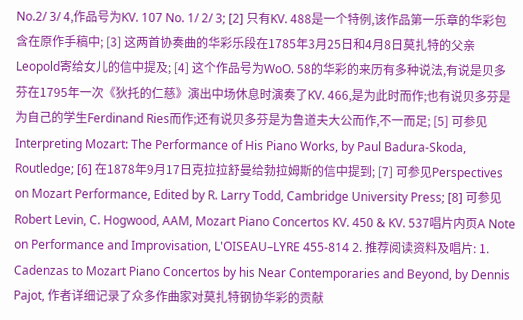No.2/ 3/ 4,作品号为KV. 107 No. 1/ 2/ 3; [2] 只有KV. 488是一个特例,该作品第一乐章的华彩包含在原作手稿中; [3] 这两首协奏曲的华彩乐段在1785年3月25日和4月8日莫扎特的父亲Leopold寄给女儿的信中提及; [4] 这个作品号为WoO. 58的华彩的来历有多种说法,有说是贝多芬在1795年一次《狄托的仁慈》演出中场休息时演奏了KV. 466,是为此时而作;也有说贝多芬是为自己的学生Ferdinand Ries而作;还有说贝多芬是为鲁道夫大公而作,不一而足; [5] 可参见Interpreting Mozart: The Performance of His Piano Works, by Paul Badura-Skoda, Routledge; [6] 在1878年9月17日克拉拉舒曼给勃拉姆斯的信中提到; [7] 可参见Perspectives on Mozart Performance, Edited by R. Larry Todd, Cambridge University Press; [8] 可参见Robert Levin, C. Hogwood, AAM, Mozart Piano Concertos KV. 450 & KV. 537唱片内页A Note on Performance and Improvisation, L'OISEAU–LYRE 455-814 2. 推荐阅读资料及唱片: 1. Cadenzas to Mozart Piano Concertos by his Near Contemporaries and Beyond, by Dennis Pajot, 作者详细记录了众多作曲家对莫扎特钢协华彩的贡献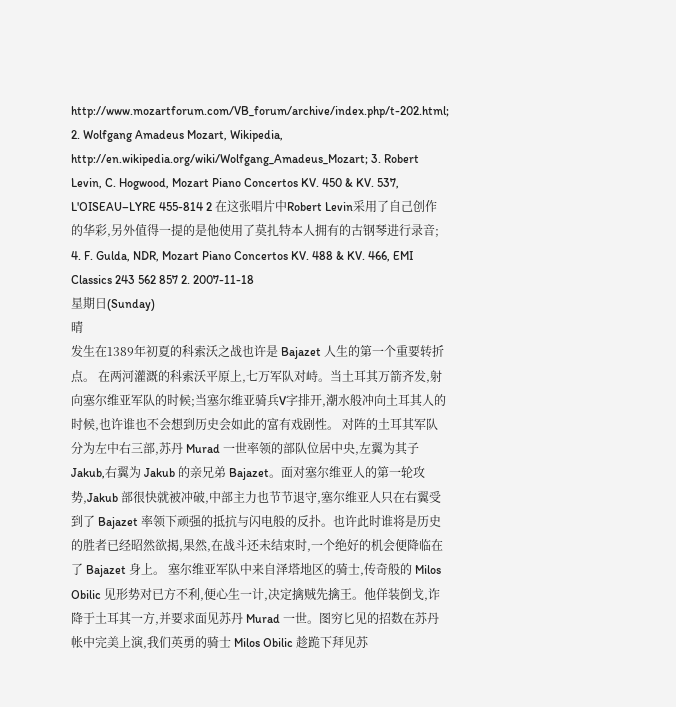http://www.mozartforum.com/VB_forum/archive/index.php/t-202.html; 2. Wolfgang Amadeus Mozart, Wikipedia, http://en.wikipedia.org/wiki/Wolfgang_Amadeus_Mozart; 3. Robert Levin, C. Hogwood, Mozart Piano Concertos KV. 450 & KV. 537, L'OISEAU–LYRE 455-814 2 在这张唱片中Robert Levin采用了自己创作的华彩,另外值得一提的是他使用了莫扎特本人拥有的古钢琴进行录音; 4. F. Gulda, NDR, Mozart Piano Concertos KV. 488 & KV. 466, EMI Classics 243 562 857 2. 2007-11-18
星期日(Sunday)
晴
发生在1389年初夏的科索沃之战也许是 Bajazet 人生的第一个重要转折点。 在两河灌溉的科索沃平原上,七万军队对峙。当土耳其万箭齐发,射向塞尔维亚军队的时候;当塞尔维亚骑兵V字排开,潮水般冲向土耳其人的时候,也许谁也不会想到历史会如此的富有戏剧性。 对阵的土耳其军队分为左中右三部,苏丹 Murad 一世率领的部队位居中央,左翼为其子 Jakub,右翼为 Jakub 的亲兄弟 Bajazet。面对塞尔维亚人的第一轮攻势,Jakub 部很快就被冲破,中部主力也节节退守,塞尔维亚人只在右翼受到了 Bajazet 率领下顽强的抵抗与闪电般的反扑。也许此时谁将是历史的胜者已经昭然欲揭,果然,在战斗还未结束时,一个绝好的机会便降临在了 Bajazet 身上。 塞尔维亚军队中来自泽塔地区的骑士,传奇般的 Milos Obilic 见形势对已方不利,便心生一计,决定擒贼先擒王。他佯装倒戈,诈降于土耳其一方,并要求面见苏丹 Murad 一世。图穷匕见的招数在苏丹帐中完美上演,我们英勇的骑士 Milos Obilic 趁跪下拜见苏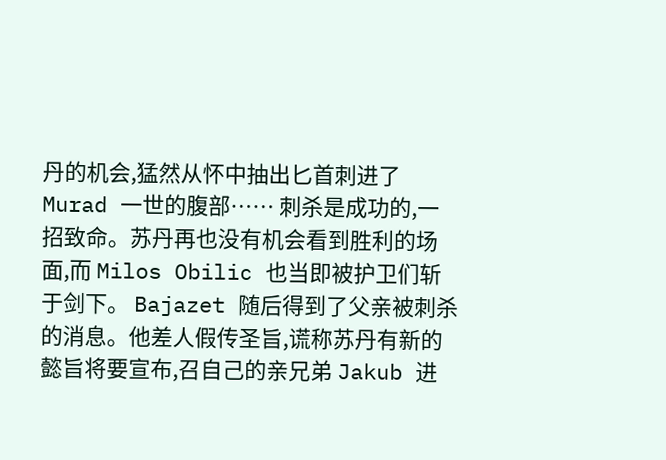丹的机会,猛然从怀中抽出匕首刺进了 Murad 一世的腹部…… 刺杀是成功的,一招致命。苏丹再也没有机会看到胜利的场面,而 Milos Obilic 也当即被护卫们斩于剑下。 Bajazet 随后得到了父亲被刺杀的消息。他差人假传圣旨,谎称苏丹有新的懿旨将要宣布,召自己的亲兄弟 Jakub 进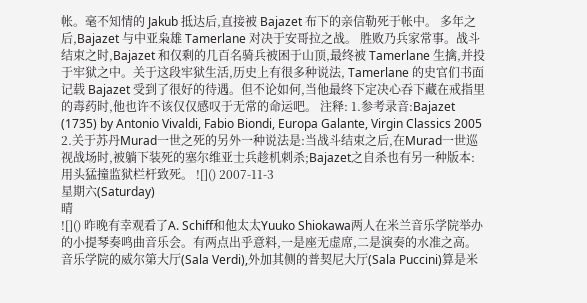帐。毫不知情的 Jakub 抵达后,直接被 Bajazet 布下的亲信勒死于帐中。 多年之后,Bajazet 与中亚枭雄 Tamerlane 对决于安哥拉之战。 胜败乃兵家常事。战斗结束之时,Bajazet 和仅剩的几百名骑兵被困于山顶,最终被 Tamerlane 生擒,并投于牢狱之中。关于这段牢狱生活,历史上有很多种说法, Tamerlane 的史官们书面记载 Bajazet 受到了很好的待遇。但不论如何,当他最终下定决心吞下藏在戒指里的毒药时,他也许不该仅仅感叹于无常的命运吧。 注释: 1.参考录音:Bajazet (1735) by Antonio Vivaldi, Fabio Biondi, Europa Galante, Virgin Classics 2005 2.关于苏丹Murad一世之死的另外一种说法是:当战斗结束之后,在Murad一世巡视战场时,被躺下装死的塞尔维亚士兵趁机刺杀;Bajazet之自杀也有另一种版本:用头猛撞监狱栏杆致死。 ![]() 2007-11-3
星期六(Saturday)
晴
![]() 昨晚有幸观看了A. Schiff和他太太Yuuko Shiokawa两人在米兰音乐学院举办的小提琴奏鸣曲音乐会。有两点出乎意料,一是座无虚席,二是演奏的水准之高。音乐学院的威尔第大厅(Sala Verdi),外加其侧的普契尼大厅(Sala Puccini)算是米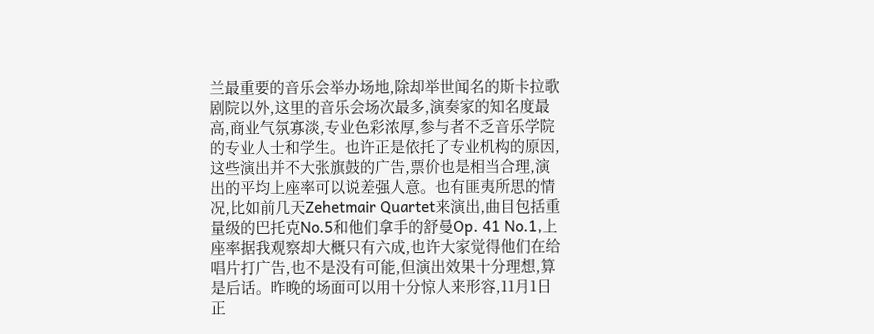兰最重要的音乐会举办场地,除却举世闻名的斯卡拉歌剧院以外,这里的音乐会场次最多,演奏家的知名度最高,商业气氛寡淡,专业色彩浓厚,参与者不乏音乐学院的专业人士和学生。也许正是依托了专业机构的原因,这些演出并不大张旗鼓的广告,票价也是相当合理,演出的平均上座率可以说差强人意。也有匪夷所思的情况,比如前几天Zehetmair Quartet来演出,曲目包括重量级的巴托克No.5和他们拿手的舒曼Op. 41 No.1,上座率据我观察却大概只有六成,也许大家觉得他们在给唱片打广告,也不是没有可能,但演出效果十分理想,算是后话。昨晚的场面可以用十分惊人来形容,11月1日正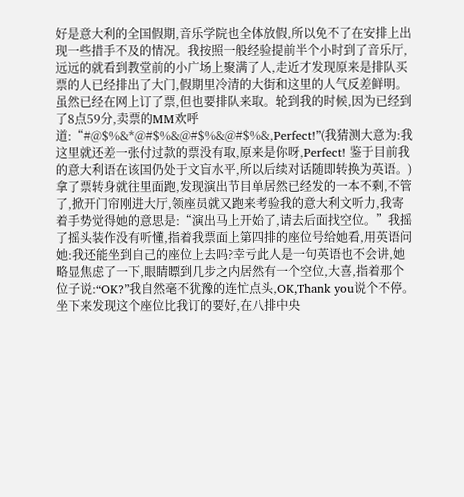好是意大利的全国假期,音乐学院也全体放假,所以免不了在安排上出现一些措手不及的情况。我按照一般经验提前半个小时到了音乐厅,远远的就看到教堂前的小广场上聚满了人,走近才发现原来是排队买票的人已经排出了大门,假期里冷清的大街和这里的人气反差鲜明。虽然已经在网上订了票,但也要排队来取。轮到我的时候,因为已经到了8点59分,卖票的MM欢呼道:“#@$%&*@#$%&@#$%&@#$%&,Perfect!”(我猜测大意为:我这里就还差一张付过款的票没有取,原来是你呀,Perfect! 鉴于目前我的意大利语在该国仍处于文盲水平,所以后续对话随即转换为英语。)拿了票转身就往里面跑,发现演出节目单居然已经发的一本不剩,不管了,掀开门帘刚进大厅,领座员就又跑来考验我的意大利文听力,我寄着手势觉得她的意思是:“演出马上开始了,请去后面找空位。”我摇了摇头装作没有听懂,指着我票面上第四排的座位号给她看,用英语问她:我还能坐到自己的座位上去吗?幸亏此人是一句英语也不会讲,她略显焦虑了一下,眼睛瞟到几步之内居然有一个空位,大喜,指着那个位子说:“OK?”我自然毫不犹豫的连忙点头,OK,Thank you说个不停。坐下来发现这个座位比我订的要好,在八排中央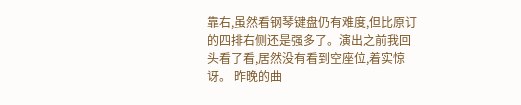靠右,虽然看钢琴键盘仍有难度,但比原订的四排右侧还是强多了。演出之前我回头看了看,居然没有看到空座位,着实惊讶。 昨晚的曲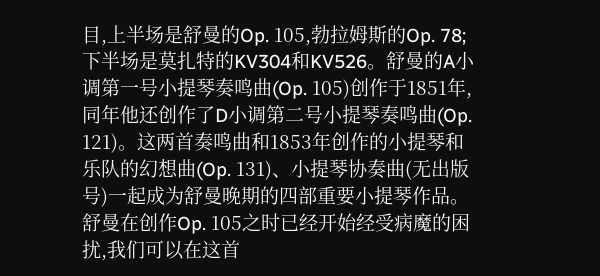目,上半场是舒曼的Op. 105,勃拉姆斯的Op. 78;下半场是莫扎特的KV304和KV526。舒曼的A小调第一号小提琴奏鸣曲(Op. 105)创作于1851年,同年他还创作了D小调第二号小提琴奏鸣曲(Op. 121)。这两首奏鸣曲和1853年创作的小提琴和乐队的幻想曲(Op. 131)、小提琴协奏曲(无出版号)一起成为舒曼晚期的四部重要小提琴作品。舒曼在创作Op. 105之时已经开始经受病魔的困扰,我们可以在这首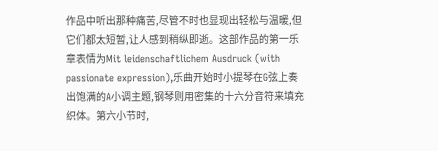作品中听出那种痛苦,尽管不时也显现出轻松与温暖,但它们都太短暂,让人感到稍纵即逝。这部作品的第一乐章表情为Mit leidenschaftlichem Ausdruck (with passionate expression),乐曲开始时小提琴在G弦上奏出饱满的A小调主题,钢琴则用密集的十六分音符来填充织体。第六小节时,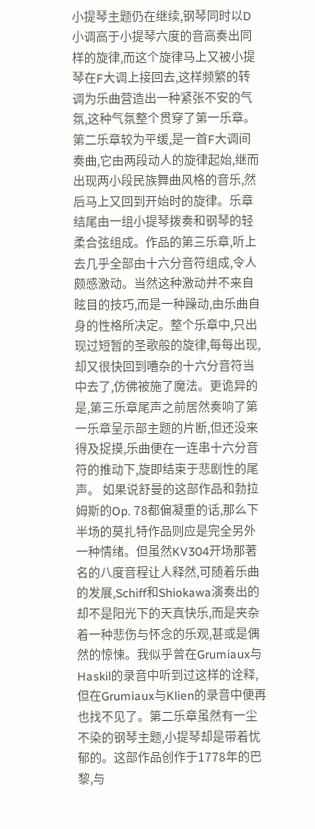小提琴主题仍在继续,钢琴同时以D小调高于小提琴六度的音高奏出同样的旋律,而这个旋律马上又被小提琴在F大调上接回去,这样频繁的转调为乐曲营造出一种紧张不安的气氛,这种气氛整个贯穿了第一乐章。第二乐章较为平缓,是一首F大调间奏曲,它由两段动人的旋律起始,继而出现两小段民族舞曲风格的音乐,然后马上又回到开始时的旋律。乐章结尾由一组小提琴拨奏和钢琴的轻柔合弦组成。作品的第三乐章,听上去几乎全部由十六分音符组成,令人颇感激动。当然这种激动并不来自眩目的技巧,而是一种躁动,由乐曲自身的性格所决定。整个乐章中,只出现过短暂的圣歌般的旋律,每每出现,却又很快回到嘈杂的十六分音符当中去了,仿佛被施了魔法。更诡异的是,第三乐章尾声之前居然奏响了第一乐章呈示部主题的片断,但还没来得及捉摸,乐曲便在一连串十六分音符的推动下,旋即结束于悲剧性的尾声。 如果说舒曼的这部作品和勃拉姆斯的Op. 78都偏凝重的话,那么下半场的莫扎特作品则应是完全另外一种情绪。但虽然KV304开场那著名的八度音程让人释然,可随着乐曲的发展,Schiff和Shiokawa演奏出的却不是阳光下的天真快乐,而是夹杂着一种悲伤与怀念的乐观,甚或是偶然的惊悚。我似乎曾在Grumiaux与Haskil的录音中听到过这样的诠释,但在Grumiaux与Klien的录音中便再也找不见了。第二乐章虽然有一尘不染的钢琴主题,小提琴却是带着忧郁的。这部作品创作于1778年的巴黎,与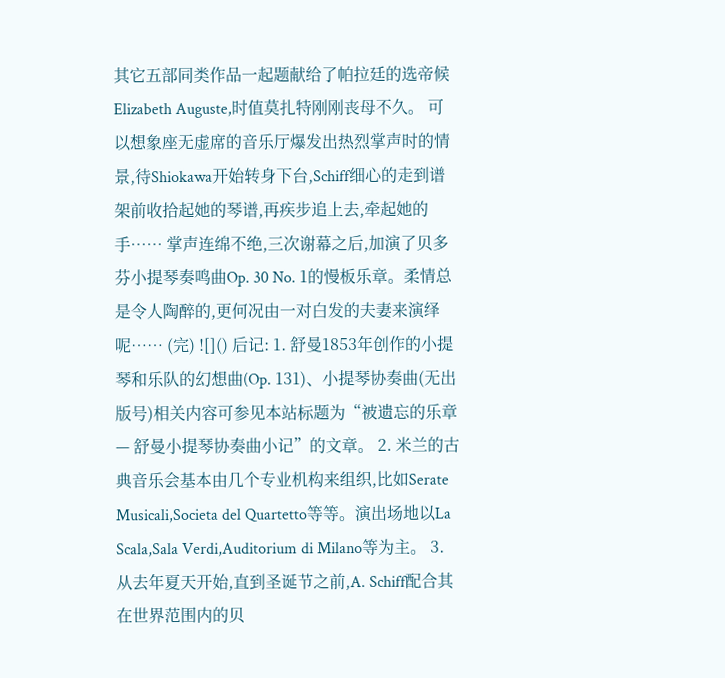其它五部同类作品一起题献给了帕拉廷的选帝候Elizabeth Auguste,时值莫扎特刚刚丧母不久。 可以想象座无虚席的音乐厅爆发出热烈掌声时的情景,待Shiokawa开始转身下台,Schiff细心的走到谱架前收拾起她的琴谱,再疾步追上去,牵起她的手…… 掌声连绵不绝,三次谢幕之后,加演了贝多芬小提琴奏鸣曲Op. 30 No. 1的慢板乐章。柔情总是令人陶醉的,更何况由一对白发的夫妻来演绎呢…… (完) ![]() 后记: 1. 舒曼1853年创作的小提琴和乐队的幻想曲(Op. 131)、小提琴协奏曲(无出版号)相关内容可参见本站标题为“被遗忘的乐章 — 舒曼小提琴协奏曲小记”的文章。 2. 米兰的古典音乐会基本由几个专业机构来组织,比如Serate Musicali,Societa del Quartetto等等。演出场地以La Scala,Sala Verdi,Auditorium di Milano等为主。 3. 从去年夏天开始,直到圣诞节之前,A. Schiff配合其在世界范围内的贝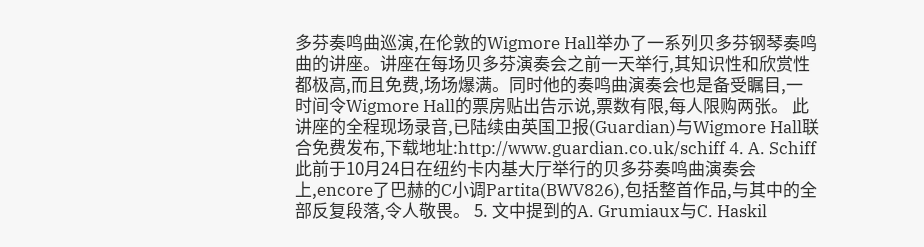多芬奏鸣曲巡演,在伦敦的Wigmore Hall举办了一系列贝多芬钢琴奏鸣曲的讲座。讲座在每场贝多芬演奏会之前一天举行,其知识性和欣赏性都极高,而且免费,场场爆满。同时他的奏鸣曲演奏会也是备受瞩目,一时间令Wigmore Hall的票房贴出告示说,票数有限,每人限购两张。 此讲座的全程现场录音,已陆续由英国卫报(Guardian)与Wigmore Hall联合免费发布,下载地址:http://www.guardian.co.uk/schiff 4. A. Schiff此前于10月24日在纽约卡内基大厅举行的贝多芬奏鸣曲演奏会上,encore了巴赫的C小调Partita(BWV826),包括整首作品,与其中的全部反复段落,令人敬畏。 5. 文中提到的A. Grumiaux与C. Haskil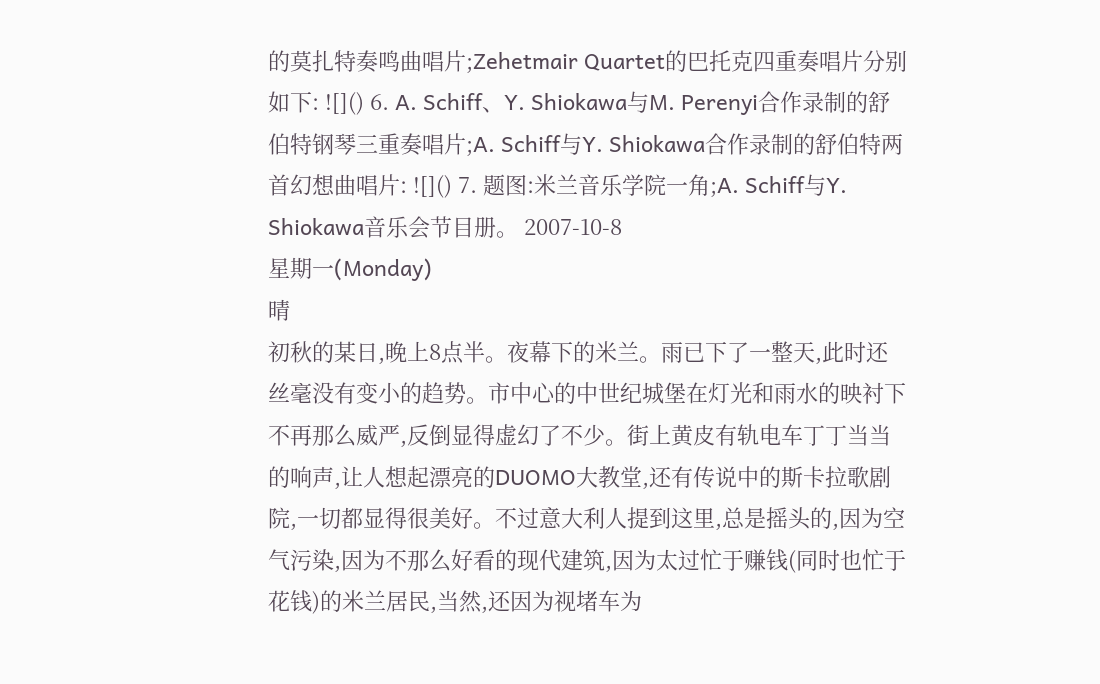的莫扎特奏鸣曲唱片;Zehetmair Quartet的巴托克四重奏唱片分别如下: ![]() 6. A. Schiff、Y. Shiokawa与M. Perenyi合作录制的舒伯特钢琴三重奏唱片;A. Schiff与Y. Shiokawa合作录制的舒伯特两首幻想曲唱片: ![]() 7. 题图:米兰音乐学院一角;A. Schiff与Y. Shiokawa音乐会节目册。 2007-10-8
星期一(Monday)
晴
初秋的某日,晚上8点半。夜幕下的米兰。雨已下了一整天,此时还丝毫没有变小的趋势。市中心的中世纪城堡在灯光和雨水的映衬下不再那么威严,反倒显得虚幻了不少。街上黄皮有轨电车丁丁当当的响声,让人想起漂亮的DUOMO大教堂,还有传说中的斯卡拉歌剧院,一切都显得很美好。不过意大利人提到这里,总是摇头的,因为空气污染,因为不那么好看的现代建筑,因为太过忙于赚钱(同时也忙于花钱)的米兰居民,当然,还因为视堵车为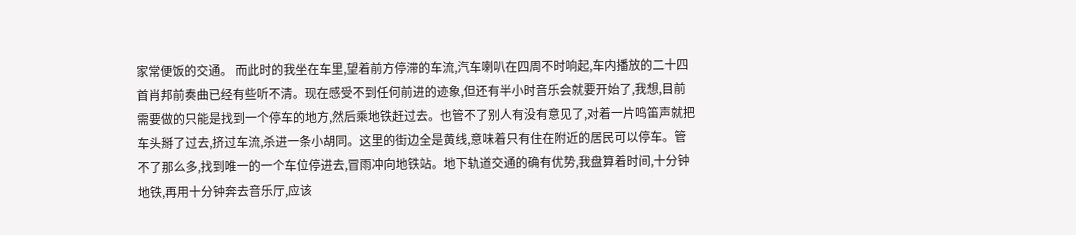家常便饭的交通。 而此时的我坐在车里,望着前方停滞的车流,汽车喇叭在四周不时响起,车内播放的二十四首肖邦前奏曲已经有些听不清。现在感受不到任何前进的迹象,但还有半小时音乐会就要开始了,我想,目前需要做的只能是找到一个停车的地方,然后乘地铁赶过去。也管不了别人有没有意见了,对着一片鸣笛声就把车头掰了过去,挤过车流,杀进一条小胡同。这里的街边全是黄线,意味着只有住在附近的居民可以停车。管不了那么多,找到唯一的一个车位停进去,冒雨冲向地铁站。地下轨道交通的确有优势,我盘算着时间,十分钟地铁,再用十分钟奔去音乐厅,应该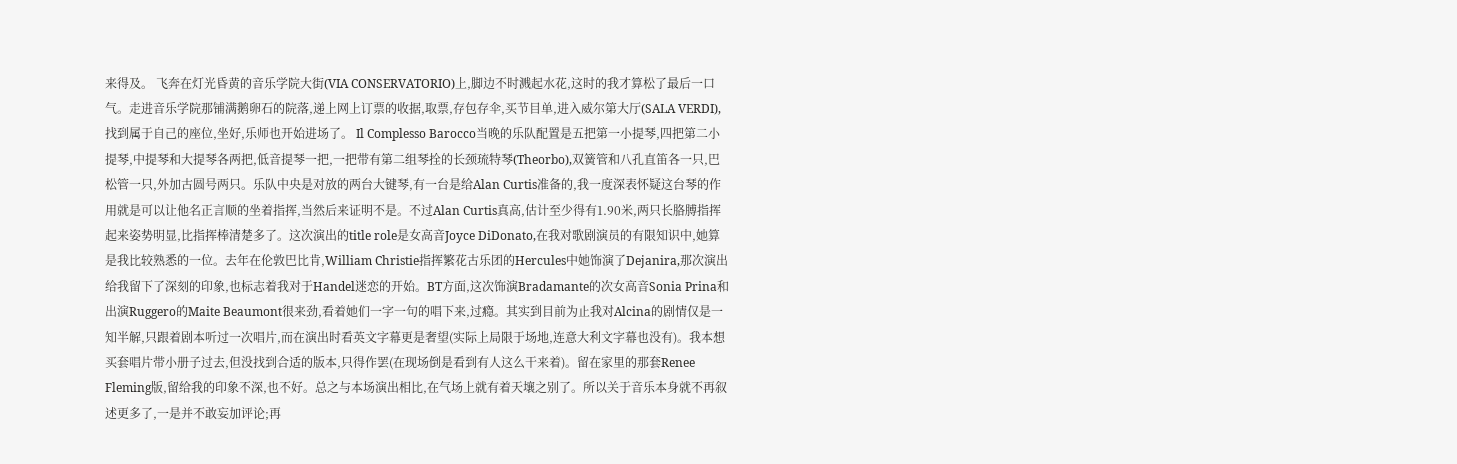来得及。 飞奔在灯光昏黄的音乐学院大街(VIA CONSERVATORIO)上,脚边不时溅起水花,这时的我才算松了最后一口气。走进音乐学院那铺满鹅卵石的院落,递上网上订票的收据,取票,存包存伞,买节目单,进入威尔第大厅(SALA VERDI),找到属于自己的座位,坐好,乐师也开始进场了。 Il Complesso Barocco当晚的乐队配置是五把第一小提琴,四把第二小提琴,中提琴和大提琴各两把,低音提琴一把,一把带有第二组琴拴的长颈琉特琴(Theorbo),双簧管和八孔直笛各一只,巴松管一只,外加古圆号两只。乐队中央是对放的两台大键琴,有一台是给Alan Curtis准备的,我一度深表怀疑这台琴的作用就是可以让他名正言顺的坐着指挥,当然后来证明不是。不过Alan Curtis真高,估计至少得有1.90米,两只长胳膊指挥起来姿势明显,比指挥棒清楚多了。这次演出的title role是女高音Joyce DiDonato,在我对歌剧演员的有限知识中,她算是我比较熟悉的一位。去年在伦敦巴比肯,William Christie指挥繁花古乐团的Hercules中她饰演了Dejanira,那次演出给我留下了深刻的印象,也标志着我对于Handel迷恋的开始。BT方面,这次饰演Bradamante的次女高音Sonia Prina和出演Ruggero的Maite Beaumont很来劲,看着她们一字一句的唱下来,过瘾。其实到目前为止我对Alcina的剧情仅是一知半解,只跟着剧本听过一次唱片,而在演出时看英文字幕更是奢望(实际上局限于场地,连意大利文字幕也没有)。我本想买套唱片带小册子过去,但没找到合适的版本,只得作罢(在现场倒是看到有人这么干来着)。留在家里的那套Renee Fleming版,留给我的印象不深,也不好。总之与本场演出相比,在气场上就有着天壤之别了。所以关于音乐本身就不再叙述更多了,一是并不敢妄加评论;再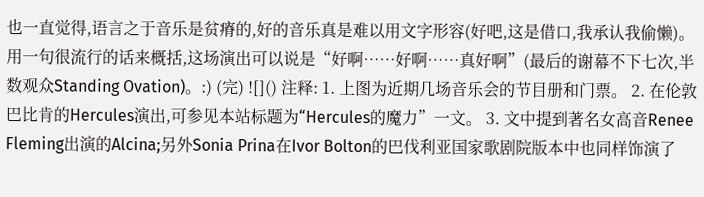也一直觉得,语言之于音乐是贫瘠的,好的音乐真是难以用文字形容(好吧,这是借口,我承认我偷懒)。用一句很流行的话来概括,这场演出可以说是“好啊……好啊……真好啊”(最后的谢幕不下七次,半数观众Standing Ovation)。:) (完) ![]() 注释: 1. 上图为近期几场音乐会的节目册和门票。 2. 在伦敦巴比肯的Hercules演出,可参见本站标题为“Hercules的魔力”一文。 3. 文中提到著名女高音Renee Fleming出演的Alcina;另外Sonia Prina在Ivor Bolton的巴伐利亚国家歌剧院版本中也同样饰演了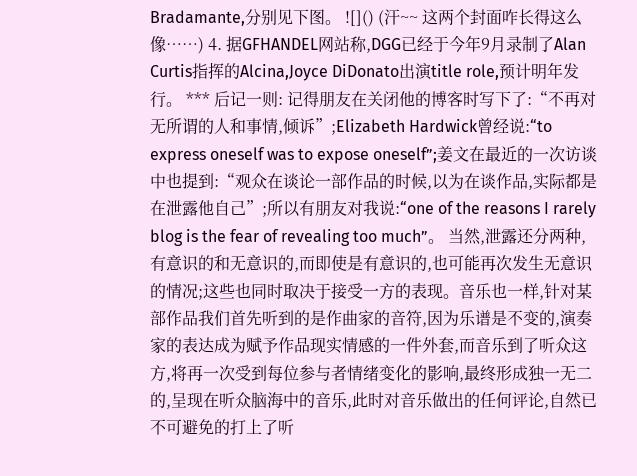Bradamante,分别见下图。 ![]() (汗~~ 这两个封面咋长得这么像……) 4. 据GFHANDEL网站称,DGG已经于今年9月录制了Alan Curtis指挥的Alcina,Joyce DiDonato出演title role,预计明年发行。 *** 后记一则: 记得朋友在关闭他的博客时写下了:“不再对无所谓的人和事情,倾诉”;Elizabeth Hardwick曾经说:“to express oneself was to expose oneself”;姜文在最近的一次访谈中也提到:“观众在谈论一部作品的时候,以为在谈作品,实际都是在泄露他自己”;所以有朋友对我说:“one of the reasons I rarely blog is the fear of revealing too much”。 当然,泄露还分两种,有意识的和无意识的,而即使是有意识的,也可能再次发生无意识的情况;这些也同时取决于接受一方的表现。音乐也一样,针对某部作品我们首先听到的是作曲家的音符,因为乐谱是不变的,演奏家的表达成为赋予作品现实情感的一件外套,而音乐到了听众这方,将再一次受到每位参与者情绪变化的影响,最终形成独一无二的,呈现在听众脑海中的音乐,此时对音乐做出的任何评论,自然已不可避免的打上了听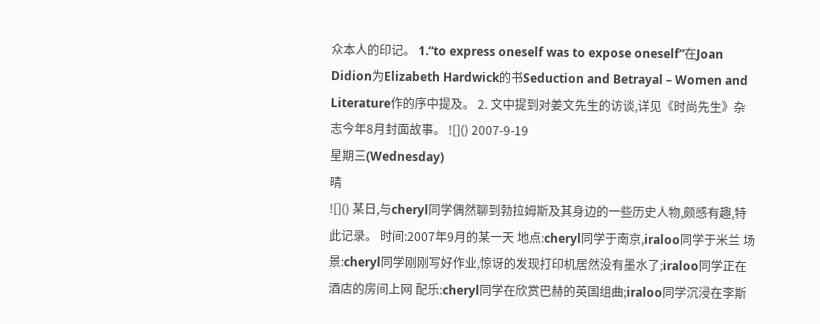众本人的印记。 1.“to express oneself was to expose oneself”在Joan Didion为Elizabeth Hardwick的书Seduction and Betrayal – Women and Literature作的序中提及。 2. 文中提到对姜文先生的访谈,详见《时尚先生》杂志今年8月封面故事。 ![]() 2007-9-19
星期三(Wednesday)
晴
![]() 某日,与cheryl同学偶然聊到勃拉姆斯及其身边的一些历史人物,颇感有趣,特此记录。 时间:2007年9月的某一天 地点:cheryl同学于南京,iraloo同学于米兰 场景:cheryl同学刚刚写好作业,惊讶的发现打印机居然没有墨水了;iraloo同学正在酒店的房间上网 配乐:cheryl同学在欣赏巴赫的英国组曲;iraloo同学沉浸在李斯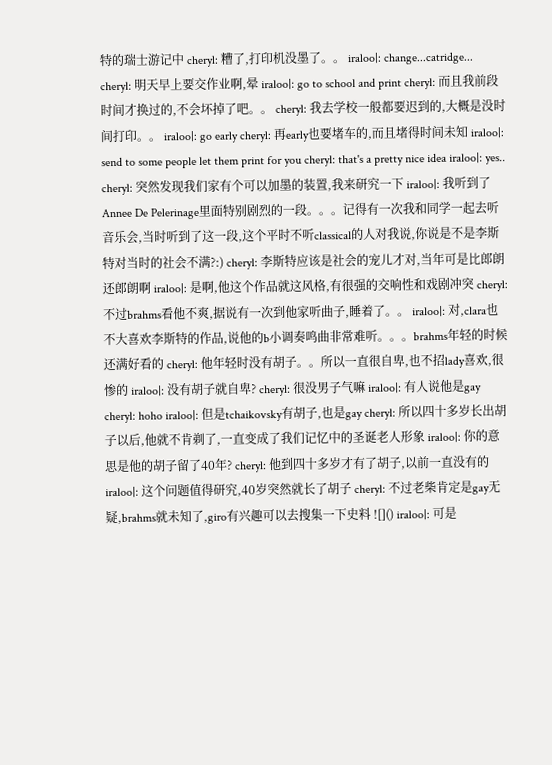特的瑞士游记中 cheryl: 糟了,打印机没墨了。。 iraloo|: change...catridge... cheryl: 明天早上要交作业啊,晕 iraloo|: go to school and print cheryl: 而且我前段时间才换过的,不会坏掉了吧。。 cheryl: 我去学校一般都要迟到的,大概是没时间打印。。 iraloo|: go early cheryl: 再early也要堵车的,而且堵得时间未知 iraloo|: send to some people let them print for you cheryl: that's a pretty nice idea iraloo|: yes.. cheryl: 突然发现我们家有个可以加墨的装置,我来研究一下 iraloo|: 我听到了Annee De Pelerinage里面特别剧烈的一段。。。记得有一次我和同学一起去听音乐会,当时听到了这一段,这个平时不听classical的人对我说,你说是不是李斯特对当时的社会不满?:) cheryl: 李斯特应该是社会的宠儿才对,当年可是比郎朗还郎朗啊 iraloo|: 是啊,他这个作品就这风格,有很强的交响性和戏剧冲突 cheryl: 不过brahms看他不爽,据说有一次到他家听曲子,睡着了。。 iraloo|: 对,clara也不大喜欢李斯特的作品,说他的b小调奏鸣曲非常难听。。。brahms年轻的时候还满好看的 cheryl: 他年轻时没有胡子。。所以一直很自卑,也不招lady喜欢,很惨的 iraloo|: 没有胡子就自卑? cheryl: 很没男子气嘛 iraloo|: 有人说他是gay cheryl: hoho iraloo|: 但是tchaikovsky有胡子,也是gay cheryl: 所以四十多岁长出胡子以后,他就不肯剃了,一直变成了我们记忆中的圣诞老人形象 iraloo|: 你的意思是他的胡子留了40年? cheryl: 他到四十多岁才有了胡子,以前一直没有的 iraloo|: 这个问题值得研究,40岁突然就长了胡子 cheryl: 不过老柴肯定是gay无疑,brahms就未知了,giro有兴趣可以去搜集一下史料 ![]() iraloo|: 可是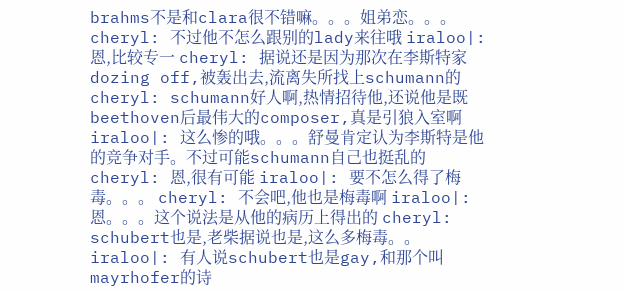brahms不是和clara很不错嘛。。。姐弟恋。。。 cheryl: 不过他不怎么跟别的lady来往哦 iraloo|: 恩,比较专一 cheryl: 据说还是因为那次在李斯特家dozing off,被轰出去,流离失所找上schumann的 cheryl: schumann好人啊,热情招待他,还说他是既beethoven后最伟大的composer,真是引狼入室啊 iraloo|: 这么惨的哦。。。舒曼肯定认为李斯特是他的竞争对手。不过可能schumann自己也挺乱的 cheryl: 恩,很有可能 iraloo|: 要不怎么得了梅毒。。。 cheryl: 不会吧,他也是梅毒啊 iraloo|: 恩。。。这个说法是从他的病历上得出的 cheryl: schubert也是,老柴据说也是,这么多梅毒。。 iraloo|: 有人说schubert也是gay,和那个叫mayrhofer的诗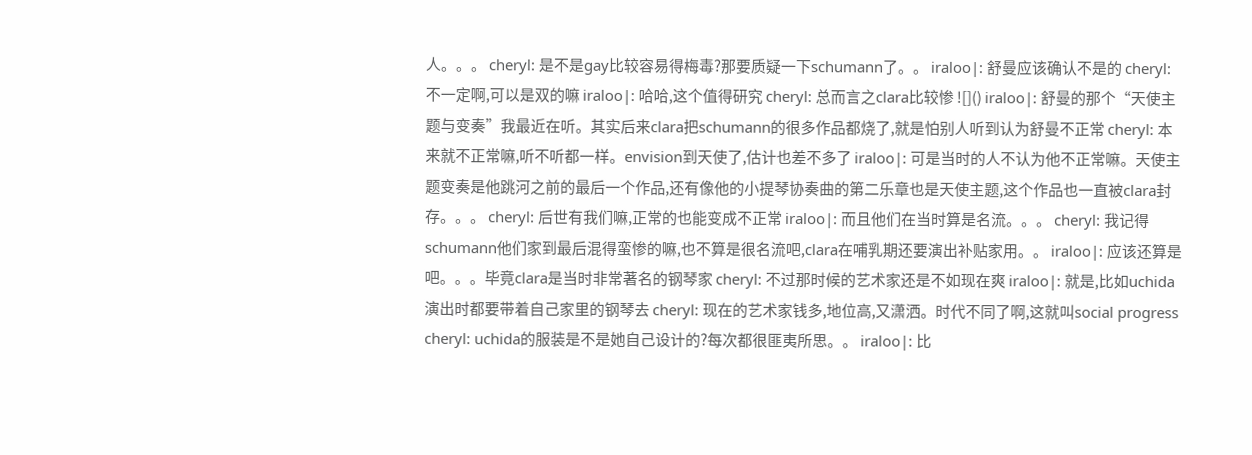人。。。 cheryl: 是不是gay比较容易得梅毒?那要质疑一下schumann了。。 iraloo|: 舒曼应该确认不是的 cheryl: 不一定啊,可以是双的嘛 iraloo|: 哈哈,这个值得研究 cheryl: 总而言之clara比较惨 ![]() iraloo|: 舒曼的那个“天使主题与变奏”我最近在听。其实后来clara把schumann的很多作品都烧了,就是怕别人听到认为舒曼不正常 cheryl: 本来就不正常嘛,听不听都一样。envision到天使了,估计也差不多了 iraloo|: 可是当时的人不认为他不正常嘛。天使主题变奏是他跳河之前的最后一个作品,还有像他的小提琴协奏曲的第二乐章也是天使主题,这个作品也一直被clara封存。。。 cheryl: 后世有我们嘛,正常的也能变成不正常 iraloo|: 而且他们在当时算是名流。。。 cheryl: 我记得schumann他们家到最后混得蛮惨的嘛,也不算是很名流吧,clara在哺乳期还要演出补贴家用。。 iraloo|: 应该还算是吧。。。毕竟clara是当时非常著名的钢琴家 cheryl: 不过那时候的艺术家还是不如现在爽 iraloo|: 就是,比如uchida演出时都要带着自己家里的钢琴去 cheryl: 现在的艺术家钱多,地位高,又潇洒。时代不同了啊,这就叫social progress cheryl: uchida的服装是不是她自己设计的?每次都很匪夷所思。。 iraloo|: 比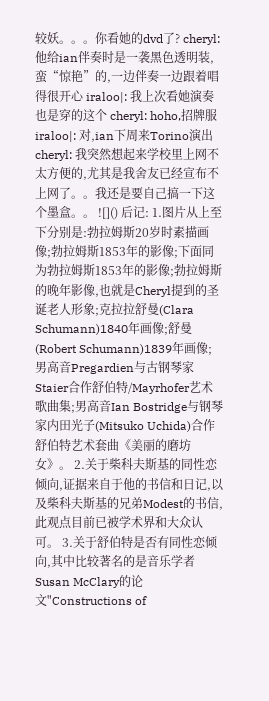较妖。。。你看她的dvd了? cheryl: 他给ian伴奏时是一袭黑色透明装,蛮“惊艳”的,一边伴奏一边跟着唱得很开心 iraloo|: 我上次看她演奏也是穿的这个 cheryl: hoho,招牌服 iraloo|: 对,ian下周来Torino演出 cheryl: 我突然想起来学校里上网不太方便的,尤其是我舍友已经宣布不上网了。。我还是要自己搞一下这个墨盒。。 ![]() 后记: 1.图片从上至下分别是:勃拉姆斯20岁时素描画像;勃拉姆斯1853年的影像;下面同为勃拉姆斯1853年的影像;勃拉姆斯的晚年影像,也就是Cheryl提到的圣诞老人形象;克拉拉舒曼(Clara Schumann)1840年画像;舒曼(Robert Schumann)1839年画像;男高音Pregardien与古钢琴家Staier合作舒伯特/Mayrhofer艺术歌曲集;男高音Ian Bostridge与钢琴家内田光子(Mitsuko Uchida)合作舒伯特艺术套曲《美丽的磨坊女》。 2.关于柴科夫斯基的同性恋倾向,证据来自于他的书信和日记,以及柴科夫斯基的兄弟Modest的书信,此观点目前已被学术界和大众认可。 3.关于舒伯特是否有同性恋倾向,其中比较著名的是音乐学者Susan McClary的论文"Constructions of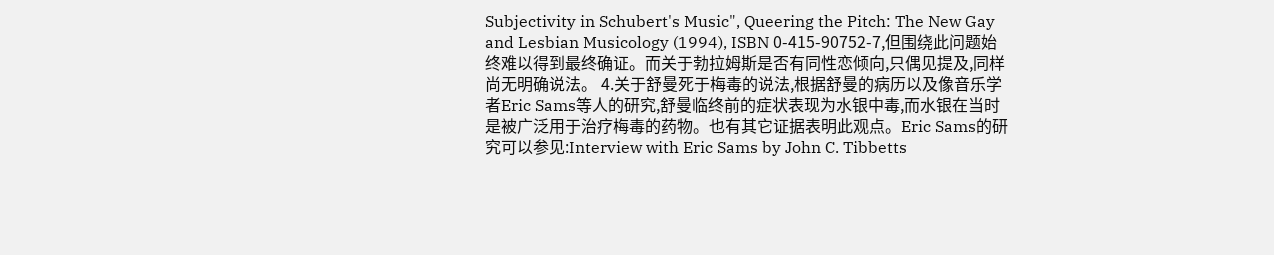Subjectivity in Schubert's Music", Queering the Pitch: The New Gay and Lesbian Musicology (1994), ISBN 0-415-90752-7,但围绕此问题始终难以得到最终确证。而关于勃拉姆斯是否有同性恋倾向,只偶见提及,同样尚无明确说法。 4.关于舒曼死于梅毒的说法,根据舒曼的病历以及像音乐学者Eric Sams等人的研究,舒曼临终前的症状表现为水银中毒,而水银在当时是被广泛用于治疗梅毒的药物。也有其它证据表明此观点。Eric Sams的研究可以参见:Interview with Eric Sams by John C. Tibbetts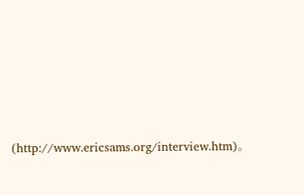(http://www.ericsams.org/interview.htm)。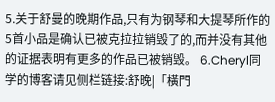5.关于舒曼的晚期作品,只有为钢琴和大提琴所作的5首小品是确认已被克拉拉销毁了的,而并没有其他的证据表明有更多的作品已被销毁。 6.Cheryl同学的博客请见侧栏链接:舒晚|「橫門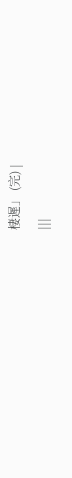棲遲」 (完) |
|||